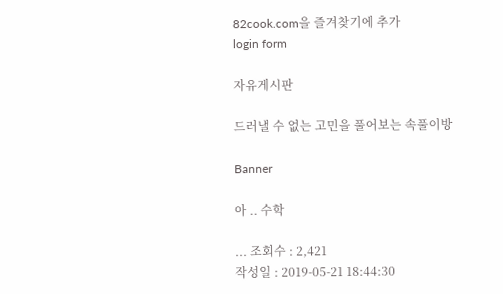82cook.com을 즐겨찾기에 추가
login form

자유게시판

드러낼 수 없는 고민을 풀어보는 속풀이방

Banner

아 .. 수학

... 조회수 : 2,421
작성일 : 2019-05-21 18:44:30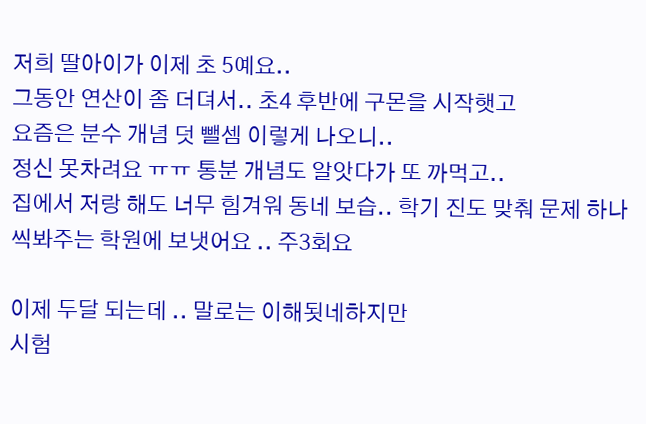저희 딸아이가 이제 초 5예요..
그동안 연산이 좀 더뎌서.. 초4 후반에 구몬을 시작햇고
요즘은 분수 개념 덧 뺄셈 이렇게 나오니..
정신 못차려요 ㅠㅠ 통분 개념도 알앗다가 또 까먹고..
집에서 저랑 해도 너무 힘겨워 동네 보습.. 학기 진도 맞춰 문제 하나씩봐주는 학원에 보냇어요 .. 주3회요

이제 두달 되는데 .. 말로는 이해됫네하지만
시험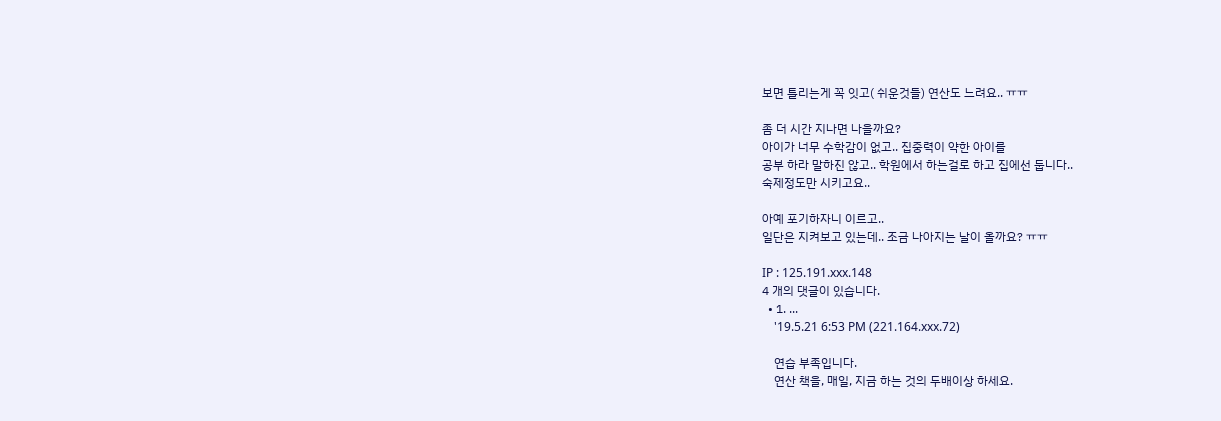보면 틀리는게 꼭 잇고( 쉬운것들) 연산도 느려요.. ㅠㅠ

좀 더 시간 지나면 나을까요?
아이가 너무 수학감이 없고.. 집중력이 약한 아이를
공부 하라 말하진 않고.. 학원에서 하는걸로 하고 집에선 둡니다..
숙제정도만 시키고요..

아예 포기하자니 이르고..
일단은 지켜보고 있는데.. 조금 나아지는 날이 올까요? ㅠㅠ

IP : 125.191.xxx.148
4 개의 댓글이 있습니다.
  • 1. ...
    '19.5.21 6:53 PM (221.164.xxx.72)

    연습 부족입니다.
    연산 책을, 매일, 지금 하는 것의 두배이상 하세요.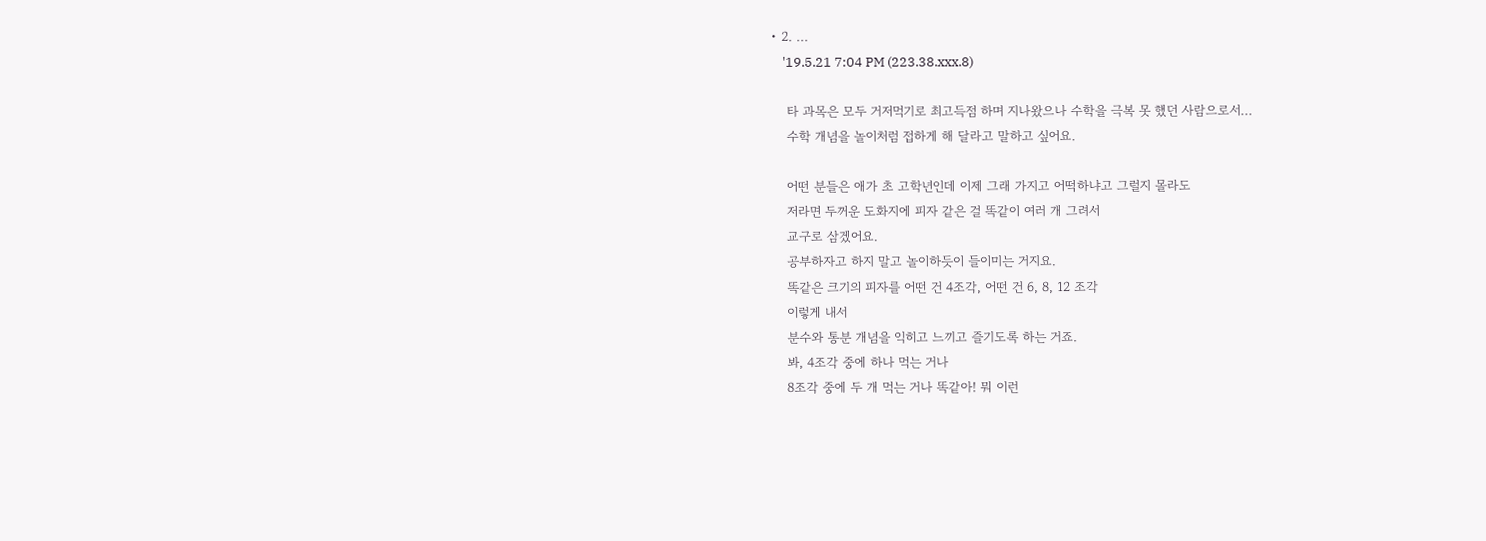• 2. ...
    '19.5.21 7:04 PM (223.38.xxx.8)

    타 과목은 모두 거저먹기로 최고득점 하며 지나왔으나 수학을 극복 못 했던 사람으로서...
    수학 개념을 놀이처럼 접하게 해 달라고 말하고 싶어요.

    어떤 분들은 애가 초 고학년인데 이제 그래 가지고 어떡하냐고 그럴지 몰라도
    저라면 두꺼운 도화지에 피자 같은 걸 똑같이 여러 개 그려서
    교구로 삼겠어요.
    공부하자고 하지 말고 놀이하듯이 들이미는 거지요.
    똑같은 크기의 피자를 어떤 건 4조각, 어떤 건 6, 8, 12 조각
    이렇게 내서
    분수와 통분 개념을 익히고 느끼고 즐기도록 하는 거죠.
    봐, 4조각 중에 하나 먹는 거나
    8조각 중에 두 개 먹는 거나 똑같아! 뭐 이런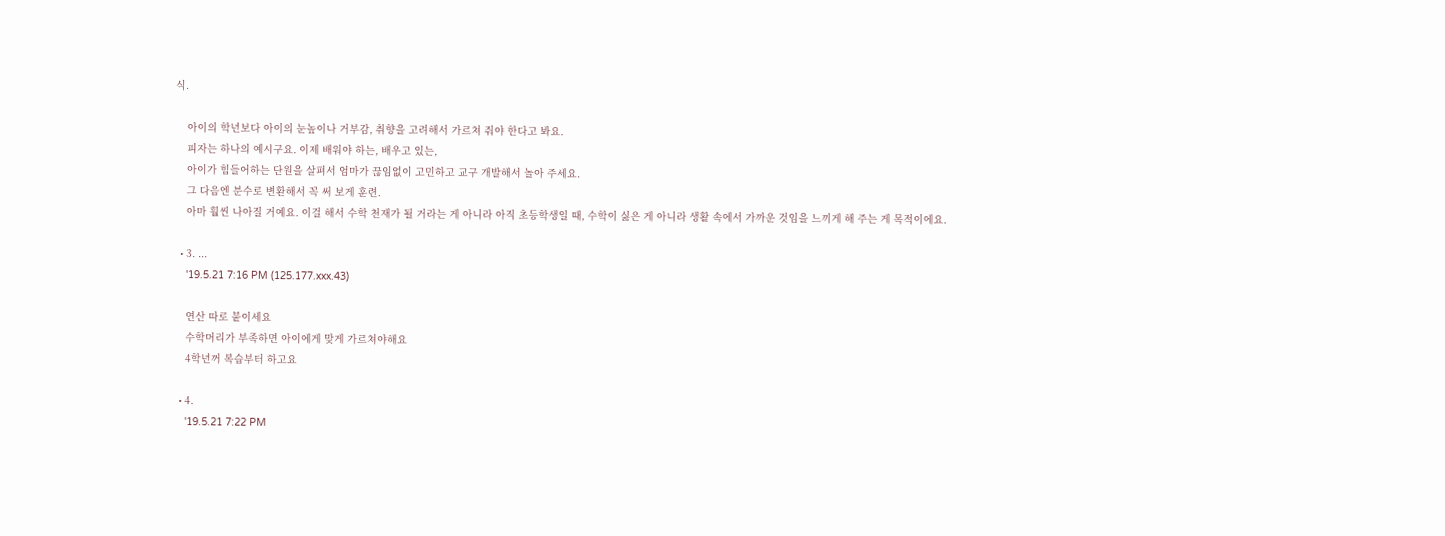식.

    아이의 학년보다 아이의 눈높이나 거부감, 취향을 고려해서 가르쳐 줘야 한다고 봐요.
    피자는 하나의 예시구요. 이제 배워야 하는, 배우고 있는,
    아이가 힘들어하는 단원을 살펴서 엄마가 끊임없이 고민하고 교구 개발해서 놀아 주세요.
    그 다음엔 분수로 변환해서 꼭 써 보게 훈련.
    아마 훨씬 나아질 거예요. 이걸 해서 수학 천재가 될 거라는 게 아니라 아직 초등학생일 때, 수학이 싫은 게 아니라 생활 속에서 가까운 것임을 느끼게 해 주는 게 목적이에요.

  • 3. ...
    '19.5.21 7:16 PM (125.177.xxx.43)

    연산 따로 붙이세요
    수학머리가 부족하면 아이에게 맞게 가르쳐야해요
    4학년꺼 복습부터 하고요

  • 4.
    '19.5.21 7:22 PM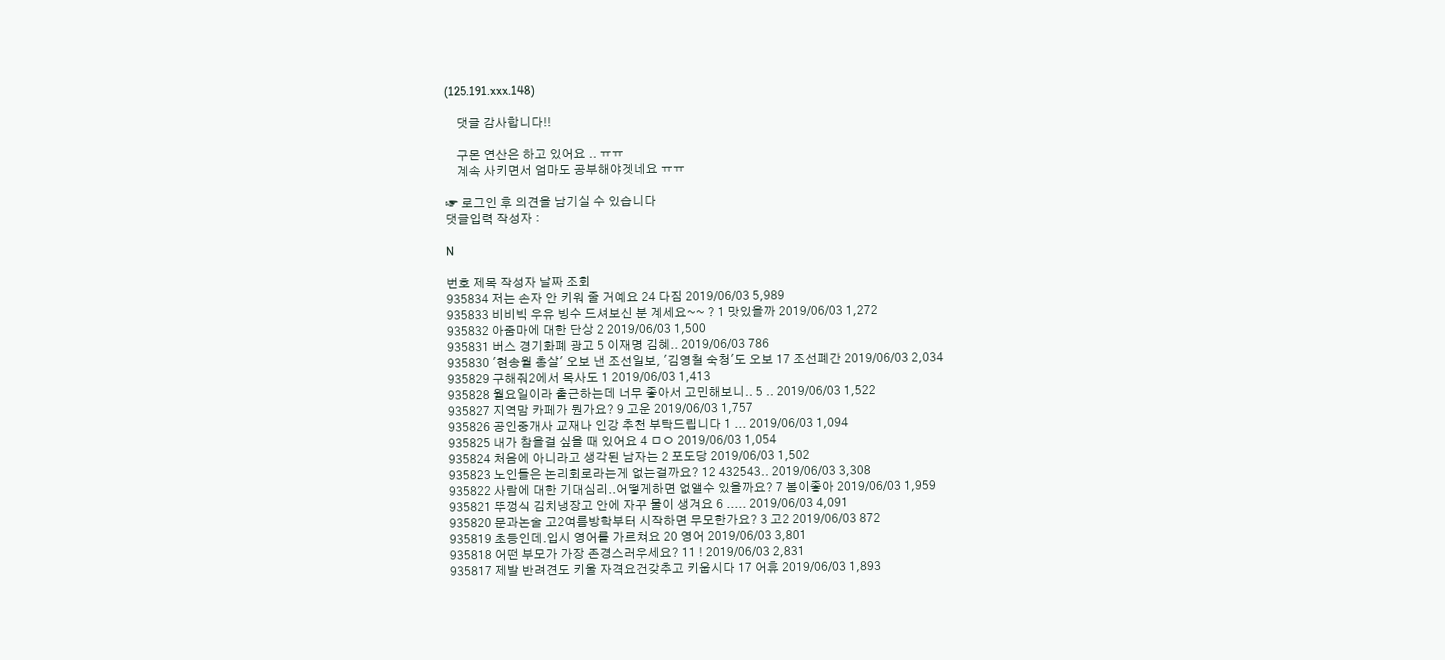(125.191.xxx.148)

    댓글 감사합니다!!

    구몬 연산은 하고 있어요 .. ㅠㅠ
    계속 사키면서 엄마도 공부해야겟네요 ㅠㅠ

☞ 로그인 후 의견을 남기실 수 있습니다
댓글입력 작성자 :

N

번호 제목 작성자 날짜 조회
935834 저는 손자 안 키워 줄 거예요 24 다짐 2019/06/03 5,989
935833 비비빅 우유 빙수 드셔보신 분 계세요~~ ? 1 맛있을까 2019/06/03 1,272
935832 아줌마에 대한 단상 2 2019/06/03 1,500
935831 버스 경기화폐 광고 5 이재명 김혜.. 2019/06/03 786
935830 '현송월 총살' 오보 낸 조선일보, '김영철 숙청'도 오보 17 조선폐간 2019/06/03 2,034
935829 구해줘2에서 목사도 1 2019/06/03 1,413
935828 월요일이라 출근하는데 너무 좋아서 고민해보니.. 5 .. 2019/06/03 1,522
935827 지역맘 카페가 뭔가요? 9 고운 2019/06/03 1,757
935826 공인중개사 교재나 인강 추천 부탁드립니다 1 ... 2019/06/03 1,094
935825 내가 참을걸 싶을 때 있어요 4 ㅁㅇ 2019/06/03 1,054
935824 처음에 아니라고 생각된 남자는 2 포도당 2019/06/03 1,502
935823 노인들은 논리회로라는게 없는걸까요? 12 432543.. 2019/06/03 3,308
935822 사람에 대한 기대심리..어떻게하면 없앨수 있을까요? 7 봄이좋아 2019/06/03 1,959
935821 뚜껑식 김치냉장고 안에 자꾸 물이 생겨요 6 ..... 2019/06/03 4,091
935820 문과논술 고2여름방학부터 시작하면 무모한가요? 3 고2 2019/06/03 872
935819 초등인데.입시 영어를 가르쳐요 20 영어 2019/06/03 3,801
935818 어떤 부모가 가장 존경스러우세요? 11 ! 2019/06/03 2,831
935817 제발 반려견도 키울 자격요건갖추고 키웁시다 17 어휴 2019/06/03 1,893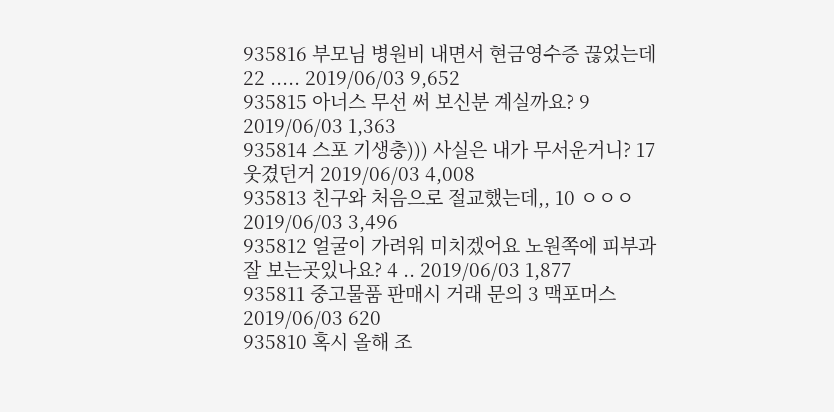935816 부모님 병원비 내면서 현금영수증 끊었는데 22 ..... 2019/06/03 9,652
935815 아너스 무선 써 보신분 계실까요? 9 2019/06/03 1,363
935814 스포 기생충))) 사실은 내가 무서운거니? 17 웃겼던거 2019/06/03 4,008
935813 친구와 처음으로 절교했는데,, 10 ㅇㅇㅇ 2019/06/03 3,496
935812 얼굴이 가려워 미치겠어요 노원쪽에 피부과 잘 보는곳있나요? 4 .. 2019/06/03 1,877
935811 중고물품 판매시 거래 문의 3 맥포머스 2019/06/03 620
935810 혹시 올해 조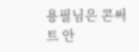용필님은 콘써트 안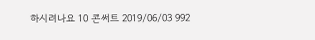하시려나요 10 콘써트 2019/06/03 992